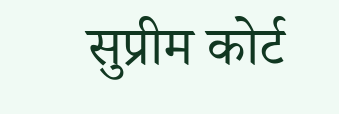सुप्रीम कोर्ट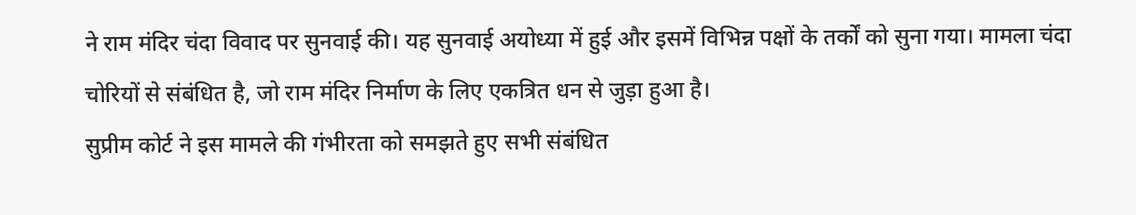ने राम मंदिर चंदा विवाद पर सुनवाई की। यह सुनवाई अयोध्या में हुई और इसमें विभिन्न पक्षों के तर्कों को सुना गया। मामला चंदा चोरियों से संबंधित है, जो राम मंदिर निर्माण के लिए एकत्रित धन से जुड़ा हुआ है।
सुप्रीम कोर्ट ने इस मामले की गंभीरता को समझते हुए सभी संबंधित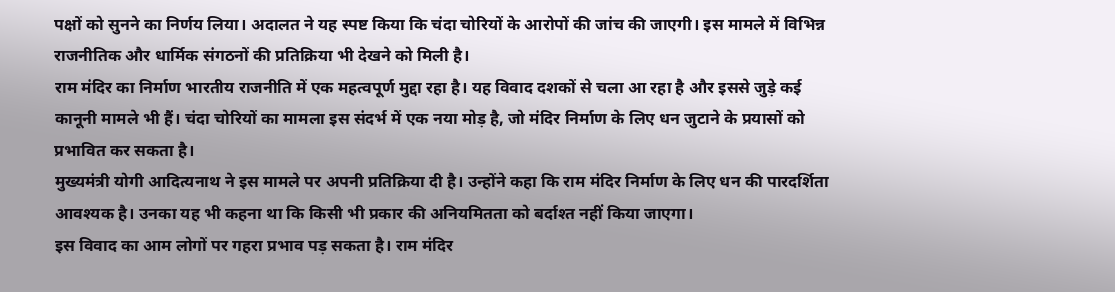पक्षों को सुनने का निर्णय लिया। अदालत ने यह स्पष्ट किया कि चंदा चोरियों के आरोपों की जांच की जाएगी। इस मामले में विभिन्न राजनीतिक और धार्मिक संगठनों की प्रतिक्रिया भी देखने को मिली है।
राम मंदिर का निर्माण भारतीय राजनीति में एक महत्वपूर्ण मुद्दा रहा है। यह विवाद दशकों से चला आ रहा है और इससे जुड़े कई कानूनी मामले भी हैं। चंदा चोरियों का मामला इस संदर्भ में एक नया मोड़ है, जो मंदिर निर्माण के लिए धन जुटाने के प्रयासों को प्रभावित कर सकता है।
मुख्यमंत्री योगी आदित्यनाथ ने इस मामले पर अपनी प्रतिक्रिया दी है। उन्होंने कहा कि राम मंदिर निर्माण के लिए धन की पारदर्शिता आवश्यक है। उनका यह भी कहना था कि किसी भी प्रकार की अनियमितता को बर्दाश्त नहीं किया जाएगा।
इस विवाद का आम लोगों पर गहरा प्रभाव पड़ सकता है। राम मंदिर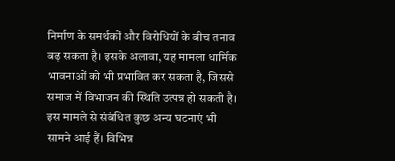निर्माण के समर्थकों और विरोधियों के बीच तनाव बढ़ सकता है। इसके अलावा, यह मामला धार्मिक भावनाओं को भी प्रभावित कर सकता है, जिससे समाज में विभाजन की स्थिति उत्पन्न हो सकती है।
इस मामले से संबंधित कुछ अन्य घटनाएं भी सामने आई हैं। विभिन्न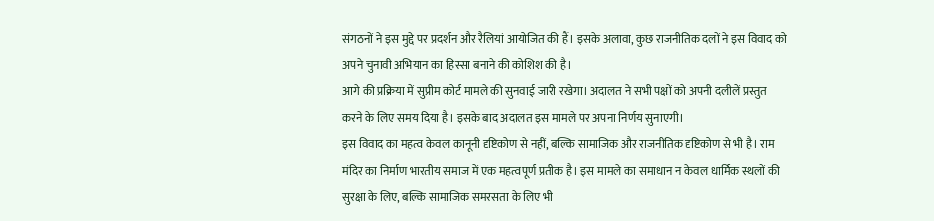संगठनों ने इस मुद्दे पर प्रदर्शन और रैलियां आयोजित की हैं। इसके अलावा, कुछ राजनीतिक दलों ने इस विवाद को अपने चुनावी अभियान का हिस्सा बनाने की कोशिश की है।
आगे की प्रक्रिया में सुप्रीम कोर्ट मामले की सुनवाई जारी रखेगा। अदालत ने सभी पक्षों को अपनी दलीलें प्रस्तुत करने के लिए समय दिया है। इसके बाद अदालत इस मामले पर अपना निर्णय सुनाएगी।
इस विवाद का महत्व केवल कानूनी दृष्टिकोण से नहीं, बल्कि सामाजिक और राजनीतिक दृष्टिकोण से भी है। राम मंदिर का निर्माण भारतीय समाज में एक महत्वपूर्ण प्रतीक है। इस मामले का समाधान न केवल धार्मिक स्थलों की सुरक्षा के लिए, बल्कि सामाजिक समरसता के लिए भी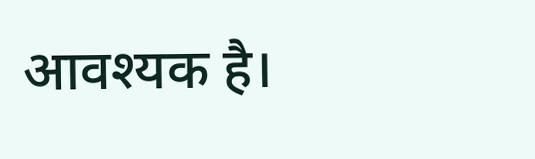आवश्यक है।